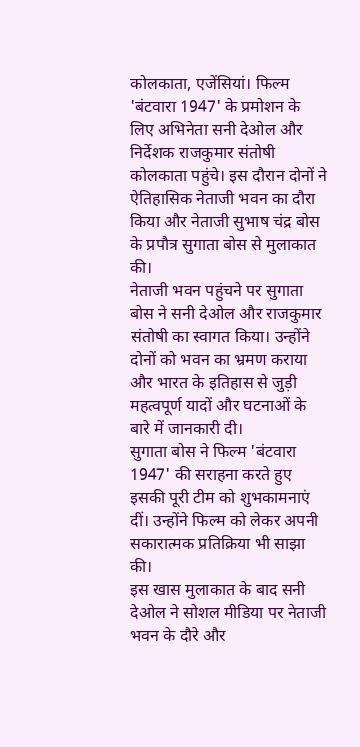कोलकाता, एजेंसियां। फिल्म 'बंटवारा 1947' के प्रमोशन के लिए अभिनेता सनी देओल और निर्देशक राजकुमार संतोषी कोलकाता पहुंचे। इस दौरान दोनों ने ऐतिहासिक नेताजी भवन का दौरा किया और नेताजी सुभाष चंद्र बोस के प्रपौत्र सुगाता बोस से मुलाकात की।
नेताजी भवन पहुंचने पर सुगाता बोस ने सनी देओल और राजकुमार संतोषी का स्वागत किया। उन्होंने दोनों को भवन का भ्रमण कराया और भारत के इतिहास से जुड़ी महत्वपूर्ण यादों और घटनाओं के बारे में जानकारी दी।
सुगाता बोस ने फिल्म 'बंटवारा 1947' की सराहना करते हुए इसकी पूरी टीम को शुभकामनाएं दीं। उन्होंने फिल्म को लेकर अपनी सकारात्मक प्रतिक्रिया भी साझा की।
इस खास मुलाकात के बाद सनी देओल ने सोशल मीडिया पर नेताजी भवन के दौरे और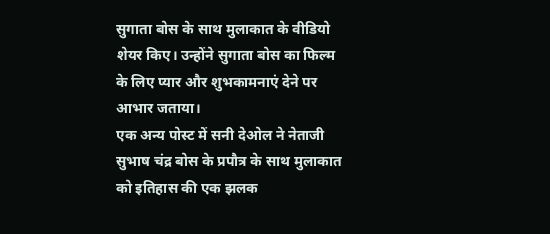सुगाता बोस के साथ मुलाकात के वीडियो शेयर किए। उन्होंने सुगाता बोस का फिल्म के लिए प्यार और शुभकामनाएं देने पर आभार जताया।
एक अन्य पोस्ट में सनी देओल ने नेताजी सुभाष चंद्र बोस के प्रपौत्र के साथ मुलाकात को इतिहास की एक झलक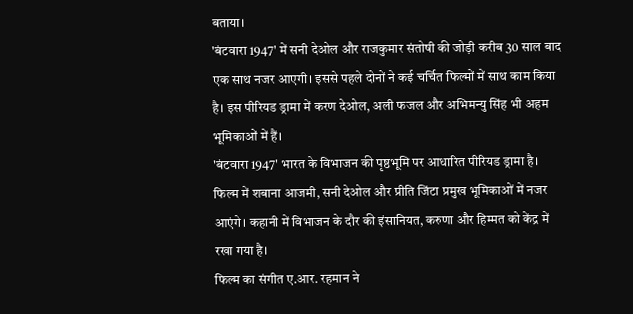बताया।
'बंटवारा 1947' में सनी देओल और राजकुमार संतोषी की जोड़ी करीब 30 साल बाद एक साथ नजर आएगी। इससे पहले दोनों ने कई चर्चित फिल्मों में साथ काम किया है। इस पीरियड ड्रामा में करण देओल, अली फजल और अभिमन्यु सिंह भी अहम भूमिकाओं में हैं।
'बंटवारा 1947' भारत के विभाजन की पृष्ठभूमि पर आधारित पीरियड ड्रामा है। फिल्म में शबाना आजमी, सनी देओल और प्रीति जिंटा प्रमुख भूमिकाओं में नजर आएंगे। कहानी में विभाजन के दौर की इंसानियत, करुणा और हिम्मत को केंद्र में रखा गया है।
फिल्म का संगीत ए.आर. रहमान ने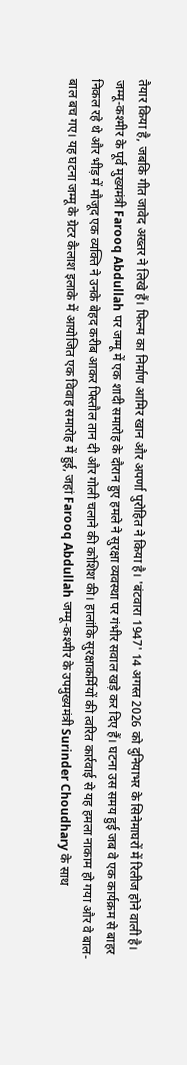तैयार किया है, जबकि गीत जावेद अख्तर ने लिखे हैं। फिल्म का निर्माण आमिर खान और अपर्णा पुरोहित ने किया है। 'बंटवारा 1947' 14 अगस्त 2026 को दुनियाभर के सिनेमाघरों में रिलीज होने वाली है।
जम्मू-कश्मीर के पूर्व मुख्यमंत्री Farooq Abdullah पर जम्मू में एक शादी समारोह के दौरान हुए हमले ने सुरक्षा व्यवस्था पर गंभीर सवाल खड़े कर दिए हैं। घटना उस समय हुई जब वे एक कार्यक्रम से बाहर निकल रहे थे और भीड़ में मौजूद एक व्यक्ति ने उनके बेहद करीब आकर पिस्तौल तान दी और गोली चलाने की कोशिश की। हालांकि सुरक्षाकर्मियों की त्वरित कार्रवाई से यह हमला नाकाम हो गया और वे बाल-बाल बच गए। यह घटना जम्मू के ग्रेटर कैलाश इलाके में आयोजित एक विवाह समारोह में हुई, जहां Farooq Abdullah जम्मू-कश्मीर के उपमुख्यमंत्री Surinder Choudhary के साथ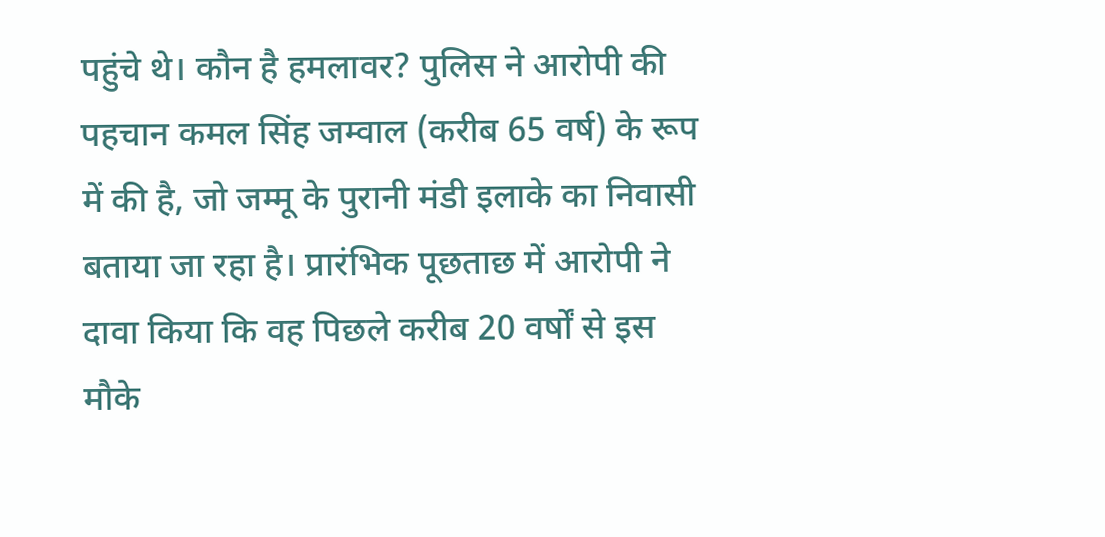पहुंचे थे। कौन है हमलावर? पुलिस ने आरोपी की पहचान कमल सिंह जम्वाल (करीब 65 वर्ष) के रूप में की है, जो जम्मू के पुरानी मंडी इलाके का निवासी बताया जा रहा है। प्रारंभिक पूछताछ में आरोपी ने दावा किया कि वह पिछले करीब 20 वर्षों से इस मौके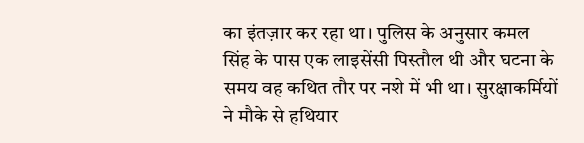का इंतज़ार कर रहा था। पुलिस के अनुसार कमल सिंह के पास एक लाइसेंसी पिस्तौल थी और घटना के समय वह कथित तौर पर नशे में भी था। सुरक्षाकर्मियों ने मौके से हथियार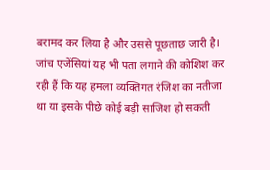बरामद कर लिया है और उससे पूछताछ जारी है। जांच एजेंसियां यह भी पता लगाने की कोशिश कर रही हैं कि यह हमला व्यक्तिगत रंजिश का नतीजा था या इसके पीछे कोई बड़ी साजिश हो सकती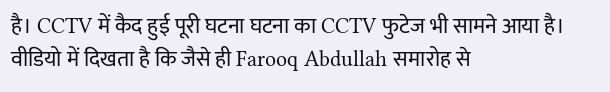है। CCTV में कैद हुई पूरी घटना घटना का CCTV फुटेज भी सामने आया है। वीडियो में दिखता है कि जैसे ही Farooq Abdullah समारोह से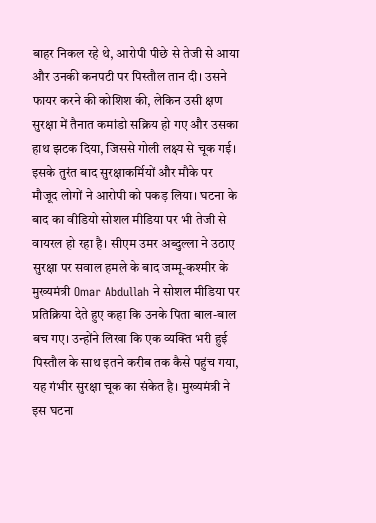बाहर निकल रहे थे, आरोपी पीछे से तेजी से आया और उनकी कनपटी पर पिस्तौल तान दी। उसने फायर करने की कोशिश की, लेकिन उसी क्षण सुरक्षा में तैनात कमांडो सक्रिय हो गए और उसका हाथ झटक दिया, जिससे गोली लक्ष्य से चूक गई। इसके तुरंत बाद सुरक्षाकर्मियों और मौके पर मौजूद लोगों ने आरोपी को पकड़ लिया। घटना के बाद का वीडियो सोशल मीडिया पर भी तेजी से वायरल हो रहा है। सीएम उमर अब्दुल्ला ने उठाए सुरक्षा पर सवाल हमले के बाद जम्मू-कश्मीर के मुख्यमंत्री Omar Abdullah ने सोशल मीडिया पर प्रतिक्रिया देते हुए कहा कि उनके पिता बाल-बाल बच गए। उन्होंने लिखा कि एक व्यक्ति भरी हुई पिस्तौल के साथ इतने करीब तक कैसे पहुंच गया, यह गंभीर सुरक्षा चूक का संकेत है। मुख्यमंत्री ने इस घटना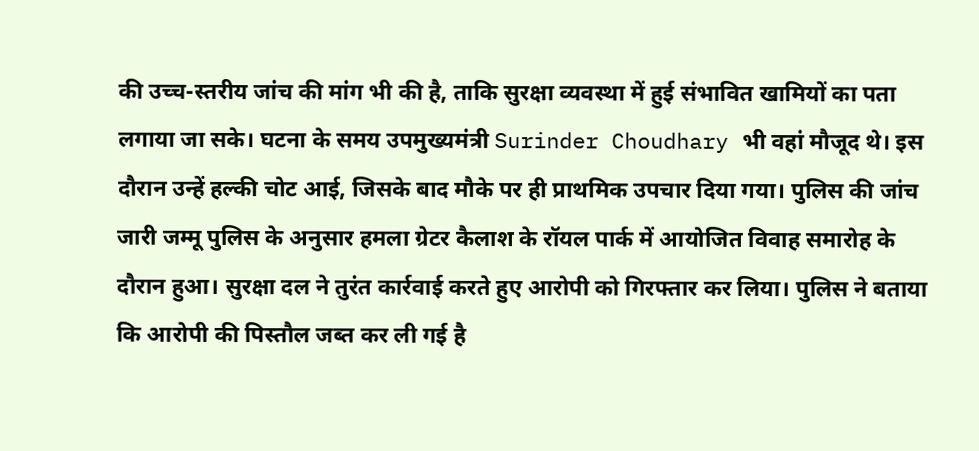की उच्च-स्तरीय जांच की मांग भी की है, ताकि सुरक्षा व्यवस्था में हुई संभावित खामियों का पता लगाया जा सके। घटना के समय उपमुख्यमंत्री Surinder Choudhary भी वहां मौजूद थे। इस दौरान उन्हें हल्की चोट आई, जिसके बाद मौके पर ही प्राथमिक उपचार दिया गया। पुलिस की जांच जारी जम्मू पुलिस के अनुसार हमला ग्रेटर कैलाश के रॉयल पार्क में आयोजित विवाह समारोह के दौरान हुआ। सुरक्षा दल ने तुरंत कार्रवाई करते हुए आरोपी को गिरफ्तार कर लिया। पुलिस ने बताया कि आरोपी की पिस्तौल जब्त कर ली गई है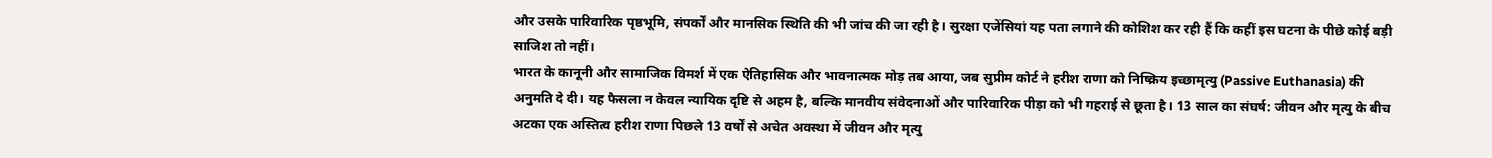और उसके पारिवारिक पृष्ठभूमि, संपर्कों और मानसिक स्थिति की भी जांच की जा रही है। सुरक्षा एजेंसियां यह पता लगाने की कोशिश कर रही हैं कि कहीं इस घटना के पीछे कोई बड़ी साजिश तो नहीं।
भारत के कानूनी और सामाजिक विमर्श में एक ऐतिहासिक और भावनात्मक मोड़ तब आया, जब सुप्रीम कोर्ट ने हरीश राणा को निष्क्रिय इच्छामृत्यु (Passive Euthanasia) की अनुमति दे दी। यह फैसला न केवल न्यायिक दृष्टि से अहम है, बल्कि मानवीय संवेदनाओं और पारिवारिक पीड़ा को भी गहराई से छूता है। 13 साल का संघर्ष: जीवन और मृत्यु के बीच अटका एक अस्तित्व हरीश राणा पिछले 13 वर्षों से अचेत अवस्था में जीवन और मृत्यु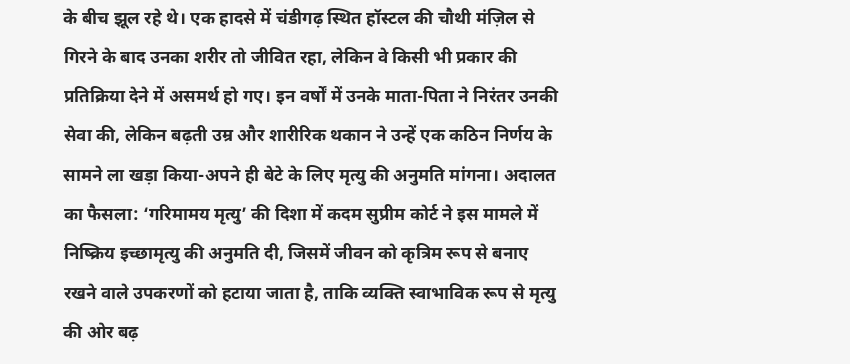के बीच झूल रहे थे। एक हादसे में चंडीगढ़ स्थित हॉस्टल की चौथी मंज़िल से गिरने के बाद उनका शरीर तो जीवित रहा, लेकिन वे किसी भी प्रकार की प्रतिक्रिया देने में असमर्थ हो गए। इन वर्षों में उनके माता-पिता ने निरंतर उनकी सेवा की, लेकिन बढ़ती उम्र और शारीरिक थकान ने उन्हें एक कठिन निर्णय के सामने ला खड़ा किया-अपने ही बेटे के लिए मृत्यु की अनुमति मांगना। अदालत का फैसला: ‘गरिमामय मृत्यु’ की दिशा में कदम सुप्रीम कोर्ट ने इस मामले में निष्क्रिय इच्छामृत्यु की अनुमति दी, जिसमें जीवन को कृत्रिम रूप से बनाए रखने वाले उपकरणों को हटाया जाता है, ताकि व्यक्ति स्वाभाविक रूप से मृत्यु की ओर बढ़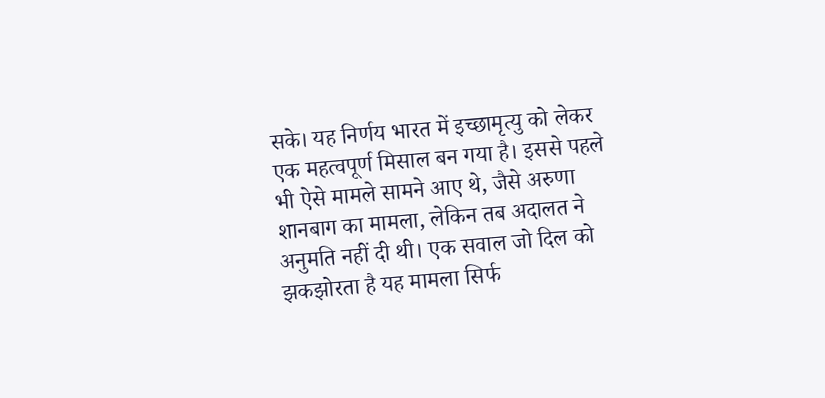सके। यह निर्णय भारत में इच्छामृत्यु को लेकर एक महत्वपूर्ण मिसाल बन गया है। इससे पहले भी ऐसे मामले सामने आए थे, जैसे अरुणा शानबाग का मामला, लेकिन तब अदालत ने अनुमति नहीं दी थी। एक सवाल जो दिल को झकझोरता है यह मामला सिर्फ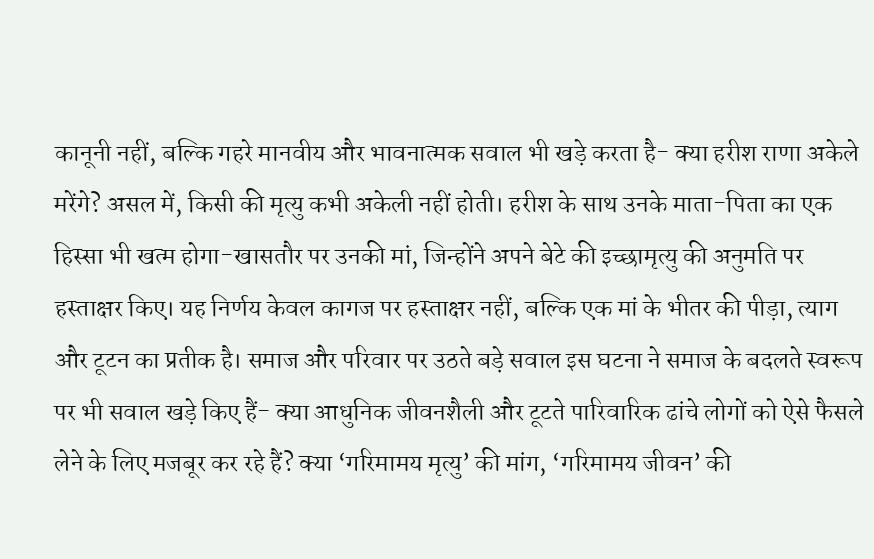कानूनी नहीं, बल्कि गहरे मानवीय और भावनात्मक सवाल भी खड़े करता है- क्या हरीश राणा अकेले मरेंगे? असल में, किसी की मृत्यु कभी अकेली नहीं होती। हरीश के साथ उनके माता-पिता का एक हिस्सा भी खत्म होगा-खासतौर पर उनकी मां, जिन्होंने अपने बेटे की इच्छामृत्यु की अनुमति पर हस्ताक्षर किए। यह निर्णय केवल कागज पर हस्ताक्षर नहीं, बल्कि एक मां के भीतर की पीड़ा, त्याग और टूटन का प्रतीक है। समाज और परिवार पर उठते बड़े सवाल इस घटना ने समाज के बदलते स्वरूप पर भी सवाल खड़े किए हैं- क्या आधुनिक जीवनशैली और टूटते पारिवारिक ढांचे लोगों को ऐसे फैसले लेने के लिए मजबूर कर रहे हैं? क्या ‘गरिमामय मृत्यु’ की मांग, ‘गरिमामय जीवन’ की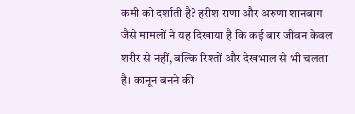कमी को दर्शाती है? हरीश राणा और अरुणा शानबाग जैसे मामलों ने यह दिखाया है कि कई बार जीवन केवल शरीर से नहीं, बल्कि रिश्तों और देखभाल से भी चलता है। कानून बनने की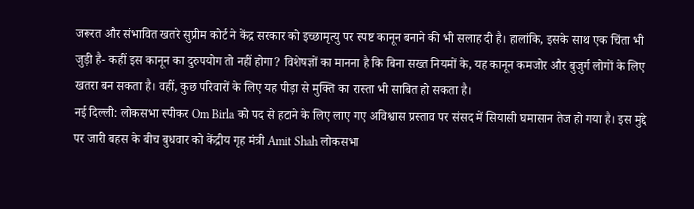जरूरत और संभावित खतरे सुप्रीम कोर्ट ने केंद्र सरकार को इच्छामृत्यु पर स्पष्ट कानून बनाने की भी सलाह दी है। हालांकि, इसके साथ एक चिंता भी जुड़ी है- कहीं इस कानून का दुरुपयोग तो नहीं होगा? विशेषज्ञों का मानना है कि बिना सख्त नियमों के, यह कानून कमजोर और बुजुर्ग लोगों के लिए खतरा बन सकता है। वहीं, कुछ परिवारों के लिए यह पीड़ा से मुक्ति का रास्ता भी साबित हो सकता है।
नई दिल्ली: लोकसभा स्पीकर Om Birla को पद से हटाने के लिए लाए गए अविश्वास प्रस्ताव पर संसद में सियासी घमासान तेज हो गया है। इस मुद्दे पर जारी बहस के बीच बुधवार को केंद्रीय गृह मंत्री Amit Shah लोकसभा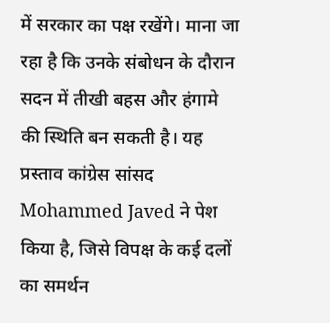में सरकार का पक्ष रखेंगे। माना जा रहा है कि उनके संबोधन के दौरान सदन में तीखी बहस और हंगामे की स्थिति बन सकती है। यह प्रस्ताव कांग्रेस सांसद Mohammed Javed ने पेश किया है, जिसे विपक्ष के कई दलों का समर्थन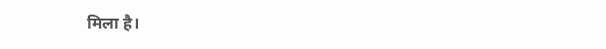मिला है।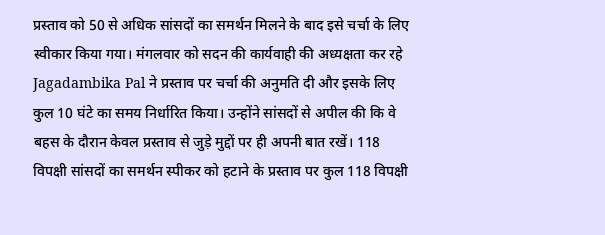प्रस्ताव को 50 से अधिक सांसदों का समर्थन मिलने के बाद इसे चर्चा के लिए स्वीकार किया गया। मंगलवार को सदन की कार्यवाही की अध्यक्षता कर रहे Jagadambika Pal ने प्रस्ताव पर चर्चा की अनुमति दी और इसके लिए कुल 10 घंटे का समय निर्धारित किया। उन्होंने सांसदों से अपील की कि वे बहस के दौरान केवल प्रस्ताव से जुड़े मुद्दों पर ही अपनी बात रखें। 118 विपक्षी सांसदों का समर्थन स्पीकर को हटाने के प्रस्ताव पर कुल 118 विपक्षी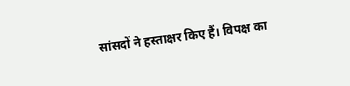सांसदों ने हस्ताक्षर किए हैं। विपक्ष का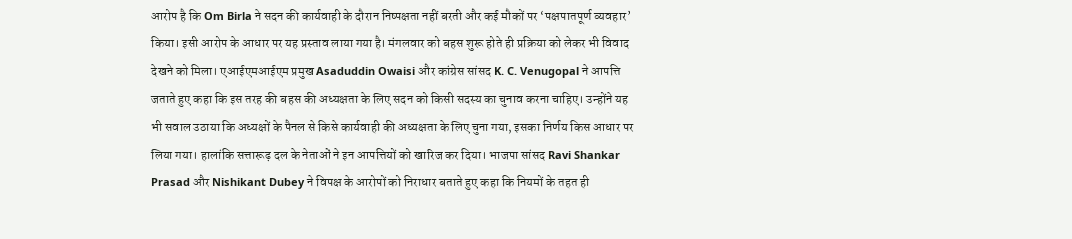आरोप है कि Om Birla ने सदन की कार्यवाही के दौरान निष्पक्षता नहीं बरती और कई मौकों पर ‘पक्षपातपूर्ण व्यवहार’ किया। इसी आरोप के आधार पर यह प्रस्ताव लाया गया है। मंगलवार को बहस शुरू होते ही प्रक्रिया को लेकर भी विवाद देखने को मिला। एआईएमआईएम प्रमुख Asaduddin Owaisi और कांग्रेस सांसद K. C. Venugopal ने आपत्ति जताते हुए कहा कि इस तरह की बहस की अध्यक्षता के लिए सदन को किसी सदस्य का चुनाव करना चाहिए। उन्होंने यह भी सवाल उठाया कि अध्यक्षों के पैनल से किसे कार्यवाही की अध्यक्षता के लिए चुना गया, इसका निर्णय किस आधार पर लिया गया। हालांकि सत्तारूढ़ दल के नेताओं ने इन आपत्तियों को खारिज कर दिया। भाजपा सांसद Ravi Shankar Prasad और Nishikant Dubey ने विपक्ष के आरोपों को निराधार बताते हुए कहा कि नियमों के तहत ही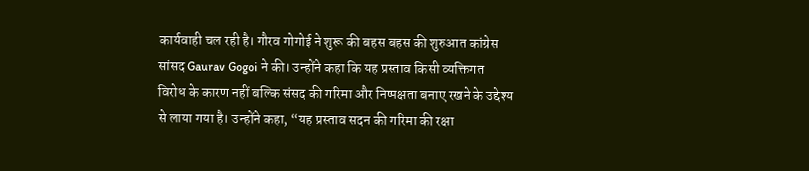कार्यवाही चल रही है। गौरव गोगोई ने शुरू की बहस बहस की शुरुआत कांग्रेस सांसद Gaurav Gogoi ने की। उन्होंने कहा कि यह प्रस्ताव किसी व्यक्तिगत विरोध के कारण नहीं बल्कि संसद की गरिमा और निष्पक्षता बनाए रखने के उद्देश्य से लाया गया है। उन्होंने कहा, “यह प्रस्ताव सदन की गरिमा की रक्षा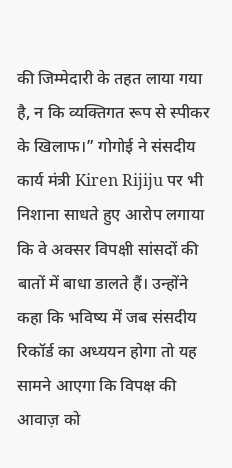की जिम्मेदारी के तहत लाया गया है, न कि व्यक्तिगत रूप से स्पीकर के खिलाफ।” गोगोई ने संसदीय कार्य मंत्री Kiren Rijiju पर भी निशाना साधते हुए आरोप लगाया कि वे अक्सर विपक्षी सांसदों की बातों में बाधा डालते हैं। उन्होंने कहा कि भविष्य में जब संसदीय रिकॉर्ड का अध्ययन होगा तो यह सामने आएगा कि विपक्ष की आवाज़ को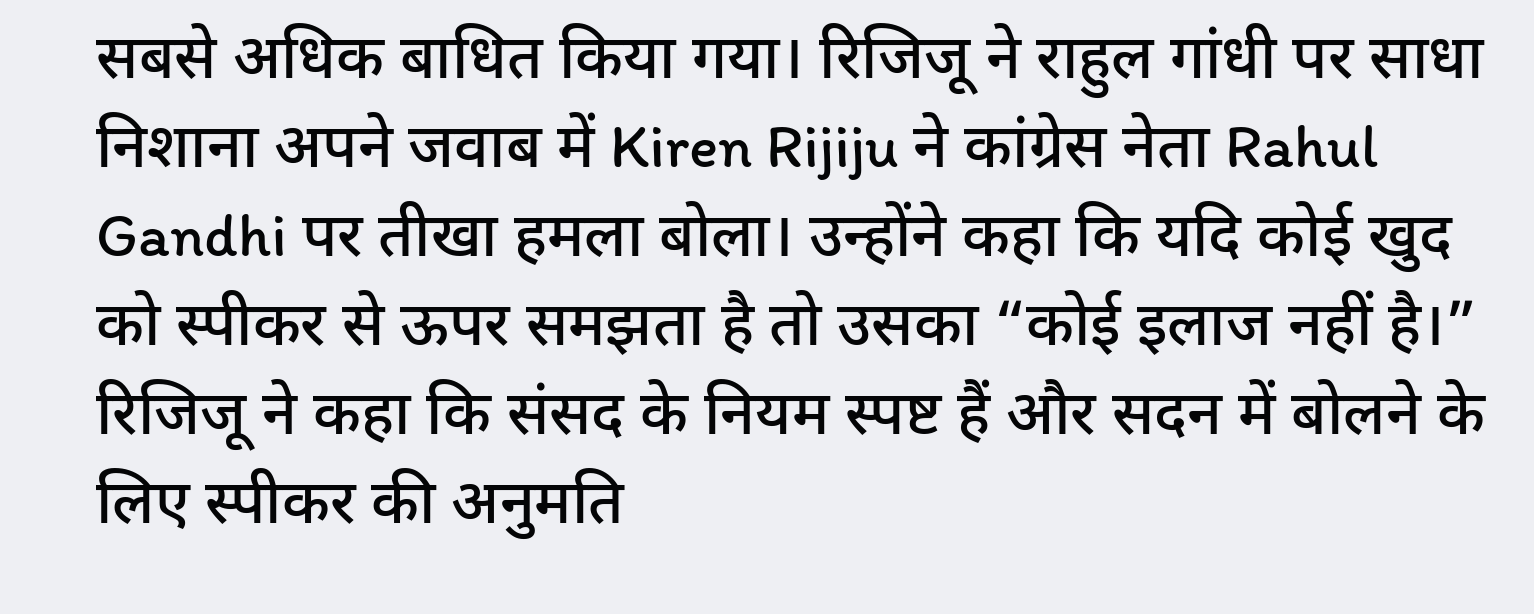सबसे अधिक बाधित किया गया। रिजिजू ने राहुल गांधी पर साधा निशाना अपने जवाब में Kiren Rijiju ने कांग्रेस नेता Rahul Gandhi पर तीखा हमला बोला। उन्होंने कहा कि यदि कोई खुद को स्पीकर से ऊपर समझता है तो उसका “कोई इलाज नहीं है।” रिजिजू ने कहा कि संसद के नियम स्पष्ट हैं और सदन में बोलने के लिए स्पीकर की अनुमति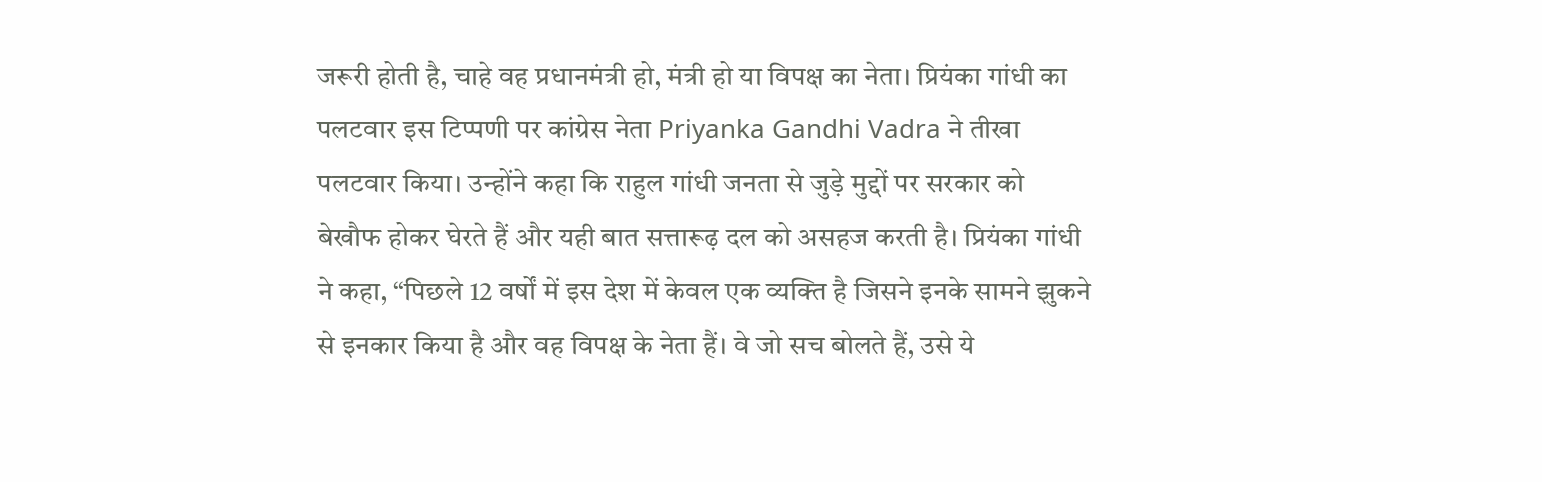जरूरी होती है, चाहे वह प्रधानमंत्री हो, मंत्री हो या विपक्ष का नेता। प्रियंका गांधी का पलटवार इस टिप्पणी पर कांग्रेस नेता Priyanka Gandhi Vadra ने तीखा पलटवार किया। उन्होंने कहा कि राहुल गांधी जनता से जुड़े मुद्दों पर सरकार को बेखौफ होकर घेरते हैं और यही बात सत्तारूढ़ दल को असहज करती है। प्रियंका गांधी ने कहा, “पिछले 12 वर्षों में इस देश में केवल एक व्यक्ति है जिसने इनके सामने झुकने से इनकार किया है और वह विपक्ष के नेता हैं। वे जो सच बोलते हैं, उसे ये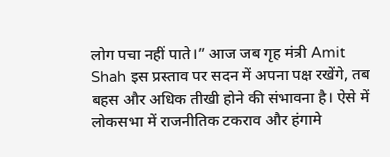लोग पचा नहीं पाते।” आज जब गृह मंत्री Amit Shah इस प्रस्ताव पर सदन में अपना पक्ष रखेंगे, तब बहस और अधिक तीखी होने की संभावना है। ऐसे में लोकसभा में राजनीतिक टकराव और हंगामे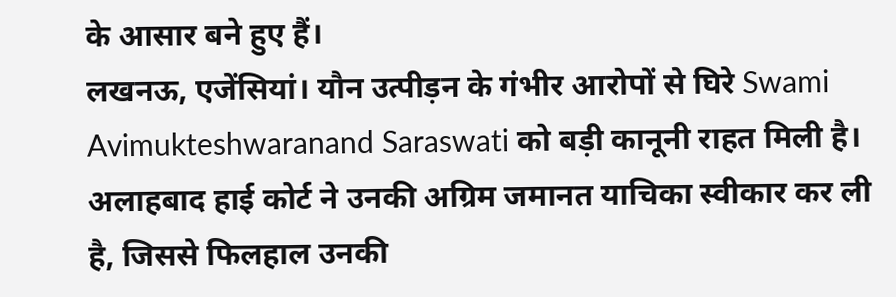के आसार बने हुए हैं।
लखनऊ, एजेंसियां। यौन उत्पीड़न के गंभीर आरोपों से घिरे Swami Avimukteshwaranand Saraswati को बड़ी कानूनी राहत मिली है। अलाहबाद हाई कोर्ट ने उनकी अग्रिम जमानत याचिका स्वीकार कर ली है, जिससे फिलहाल उनकी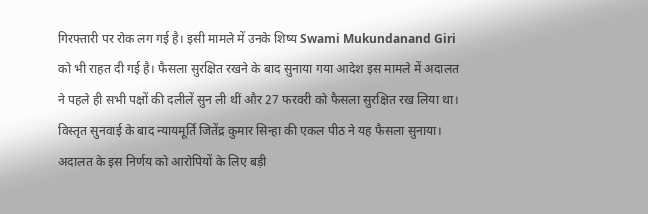गिरफ्तारी पर रोक लग गई है। इसी मामले में उनके शिष्य Swami Mukundanand Giri को भी राहत दी गई है। फैसला सुरक्षित रखने के बाद सुनाया गया आदेश इस मामले में अदालत ने पहले ही सभी पक्षों की दलीलें सुन ली थीं और 27 फरवरी को फैसला सुरक्षित रख लिया था। विस्तृत सुनवाई के बाद न्यायमूर्ति जितेंद्र कुमार सिन्हा की एकल पीठ ने यह फैसला सुनाया। अदालत के इस निर्णय को आरोपियों के लिए बड़ी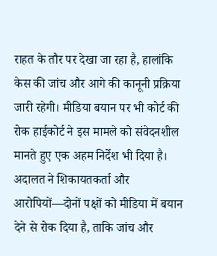राहत के तौर पर देखा जा रहा है, हालांकि केस की जांच और आगे की कानूनी प्रक्रिया जारी रहेगी। मीडिया बयान पर भी कोर्ट की रोक हाईकोर्ट ने इस मामले को संवेदनशील मानते हुए एक अहम निर्देश भी दिया है। अदालत ने शिकायतकर्ता और आरोपियों—दोनों पक्षों को मीडिया में बयान देने से रोक दिया है, ताकि जांच और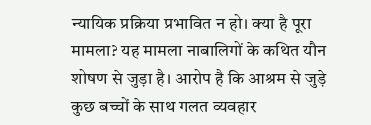न्यायिक प्रक्रिया प्रभावित न हो। क्या है पूरा मामला? यह मामला नाबालिगों के कथित यौन शोषण से जुड़ा है। आरोप है कि आश्रम से जुड़े कुछ बच्चों के साथ गलत व्यवहार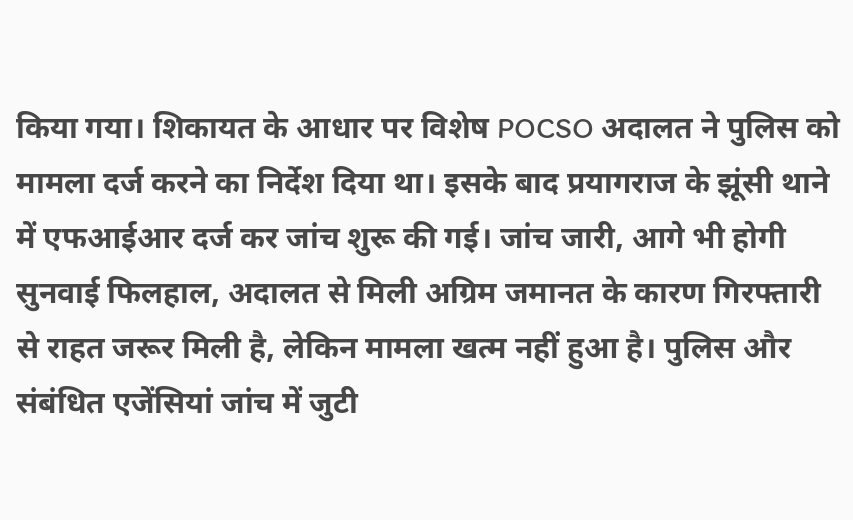किया गया। शिकायत के आधार पर विशेष POCSO अदालत ने पुलिस को मामला दर्ज करने का निर्देश दिया था। इसके बाद प्रयागराज के झूंसी थाने में एफआईआर दर्ज कर जांच शुरू की गई। जांच जारी, आगे भी होगी सुनवाई फिलहाल, अदालत से मिली अग्रिम जमानत के कारण गिरफ्तारी से राहत जरूर मिली है, लेकिन मामला खत्म नहीं हुआ है। पुलिस और संबंधित एजेंसियां जांच में जुटी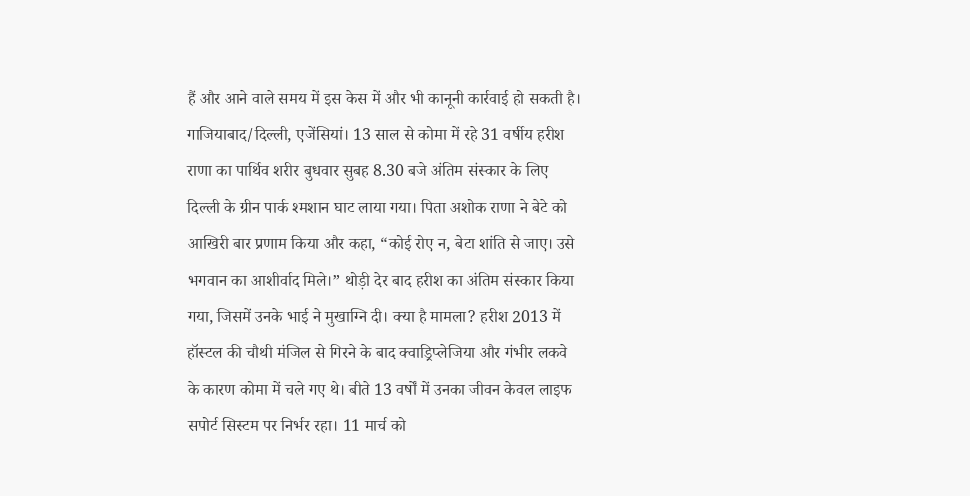हैं और आने वाले समय में इस केस में और भी कानूनी कार्रवाई हो सकती है।
गाजियाबाद/दिल्ली, एजेंसियां। 13 साल से कोमा में रहे 31 वर्षीय हरीश राणा का पार्थिव शरीर बुधवार सुबह 8.30 बजे अंतिम संस्कार के लिए दिल्ली के ग्रीन पार्क श्मशान घाट लाया गया। पिता अशोक राणा ने बेटे को आखिरी बार प्रणाम किया और कहा, “कोई रोए न, बेटा शांति से जाए। उसे भगवान का आशीर्वाद मिले।” थोड़ी देर बाद हरीश का अंतिम संस्कार किया गया, जिसमें उनके भाई ने मुखाग्नि दी। क्या है मामला? हरीश 2013 में हॉस्टल की चौथी मंजिल से गिरने के बाद क्वाड्रिप्लेजिया और गंभीर लकवे के कारण कोमा में चले गए थे। बीते 13 वर्षों में उनका जीवन केवल लाइफ सपोर्ट सिस्टम पर निर्भर रहा। 11 मार्च को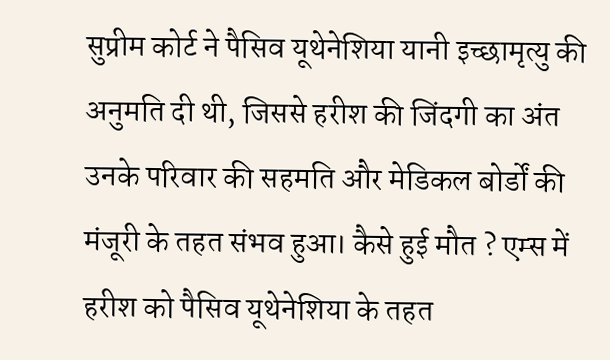सुप्रीम कोर्ट ने पैसिव यूथेनेशिया यानी इच्छामृत्यु की अनुमति दी थी, जिससे हरीश की जिंदगी का अंत उनके परिवार की सहमति और मेडिकल बोर्डों की मंजूरी के तहत संभव हुआ। कैसे हुई मौत ? एम्स में हरीश को पैसिव यूथेनेशिया के तहत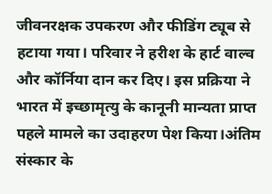जीवनरक्षक उपकरण और फीडिंग ट्यूब से हटाया गया। परिवार ने हरीश के हार्ट वाल्व और कॉर्निया दान कर दिए। इस प्रक्रिया ने भारत में इच्छामृत्यु के कानूनी मान्यता प्राप्त पहले मामले का उदाहरण पेश किया।अंतिम संस्कार के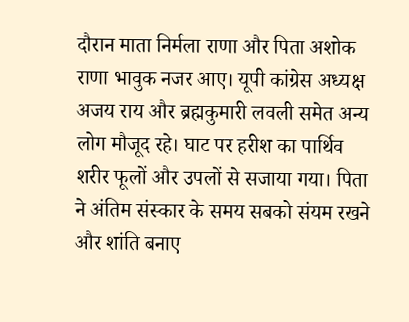दौरान माता निर्मला राणा और पिता अशोक राणा भावुक नजर आए। यूपी कांग्रेस अध्यक्ष अजय राय और ब्रह्मकुमारी लवली समेत अन्य लोग मौजूद रहे। घाट पर हरीश का पार्थिव शरीर फूलों और उपलों से सजाया गया। पिता ने अंतिम संस्कार के समय सबको संयम रखने और शांति बनाए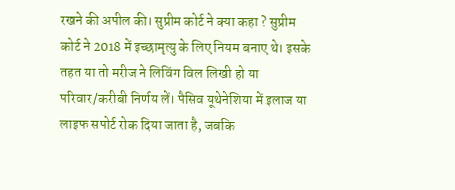रखने की अपील की। सुप्रीम कोर्ट ने क्या कहा ? सुप्रीम कोर्ट ने 2018 में इच्छामृत्यु के लिए नियम बनाए थे। इसके तहत या तो मरीज ने लिविंग विल लिखी हो या परिवार/करीबी निर्णय लें। पैसिव यूथेनेशिया में इलाज या लाइफ सपोर्ट रोक दिया जाता है, जबकि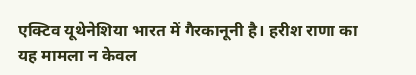एक्टिव यूथेनेशिया भारत में गैरकानूनी है। हरीश राणा का यह मामला न केवल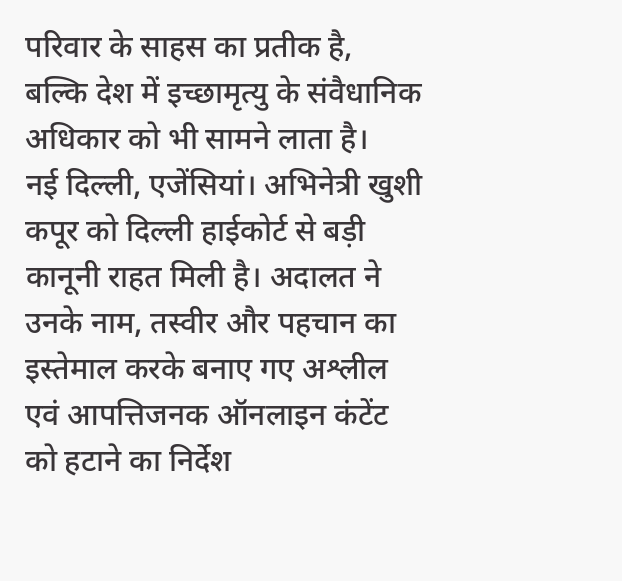परिवार के साहस का प्रतीक है, बल्कि देश में इच्छामृत्यु के संवैधानिक अधिकार को भी सामने लाता है।
नई दिल्ली, एजेंसियां। अभिनेत्री खुशी कपूर को दिल्ली हाईकोर्ट से बड़ी कानूनी राहत मिली है। अदालत ने उनके नाम, तस्वीर और पहचान का इस्तेमाल करके बनाए गए अश्लील एवं आपत्तिजनक ऑनलाइन कंटेंट को हटाने का निर्देश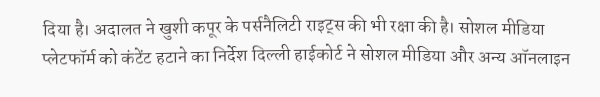दिया है। अदालत ने खुशी कपूर के पर्सनैलिटी राइट्स की भी रक्षा की है। सोशल मीडिया प्लेटफॉर्म को कंटेंट हटाने का निर्देश दिल्ली हाईकोर्ट ने सोशल मीडिया और अन्य ऑनलाइन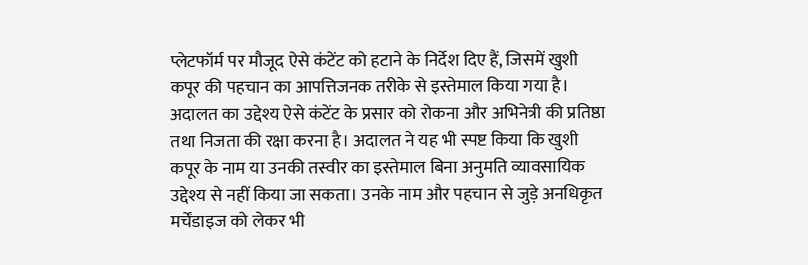प्लेटफॉर्म पर मौजूद ऐसे कंटेंट को हटाने के निर्देश दिए हैं, जिसमें खुशी कपूर की पहचान का आपत्तिजनक तरीके से इस्तेमाल किया गया है। अदालत का उद्देश्य ऐसे कंटेंट के प्रसार को रोकना और अभिनेत्री की प्रतिष्ठा तथा निजता की रक्षा करना है। अदालत ने यह भी स्पष्ट किया कि खुशी कपूर के नाम या उनकी तस्वीर का इस्तेमाल बिना अनुमति व्यावसायिक उद्देश्य से नहीं किया जा सकता। उनके नाम और पहचान से जुड़े अनधिकृत मर्चेंडाइज को लेकर भी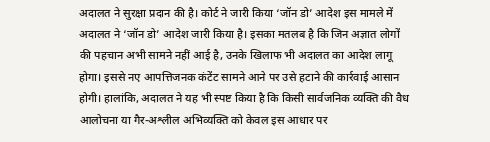अदालत ने सुरक्षा प्रदान की है। कोर्ट ने जारी किया ‘जॉन डो’ आदेश इस मामले में अदालत ने ‘जॉन डो’ आदेश जारी किया है। इसका मतलब है कि जिन अज्ञात लोगों की पहचान अभी सामने नहीं आई है, उनके खिलाफ भी अदालत का आदेश लागू होगा। इससे नए आपत्तिजनक कंटेंट सामने आने पर उसे हटाने की कार्रवाई आसान होगी। हालांकि, अदालत ने यह भी स्पष्ट किया है कि किसी सार्वजनिक व्यक्ति की वैध आलोचना या गैर-अश्लील अभिव्यक्ति को केवल इस आधार पर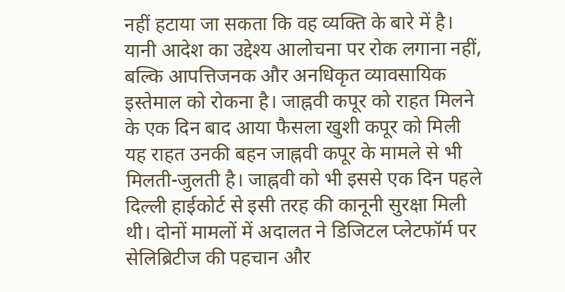नहीं हटाया जा सकता कि वह व्यक्ति के बारे में है। यानी आदेश का उद्देश्य आलोचना पर रोक लगाना नहीं, बल्कि आपत्तिजनक और अनधिकृत व्यावसायिक इस्तेमाल को रोकना है। जाह्नवी कपूर को राहत मिलने के एक दिन बाद आया फैसला खुशी कपूर को मिली यह राहत उनकी बहन जाह्नवी कपूर के मामले से भी मिलती-जुलती है। जाह्नवी को भी इससे एक दिन पहले दिल्ली हाईकोर्ट से इसी तरह की कानूनी सुरक्षा मिली थी। दोनों मामलों में अदालत ने डिजिटल प्लेटफॉर्म पर सेलिब्रिटीज की पहचान और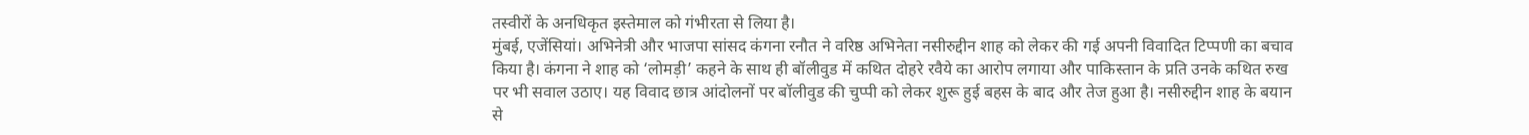तस्वीरों के अनधिकृत इस्तेमाल को गंभीरता से लिया है।
मुंबई, एजेंसियां। अभिनेत्री और भाजपा सांसद कंगना रनौत ने वरिष्ठ अभिनेता नसीरुद्दीन शाह को लेकर की गई अपनी विवादित टिप्पणी का बचाव किया है। कंगना ने शाह को ‘लोमड़ी’ कहने के साथ ही बॉलीवुड में कथित दोहरे रवैये का आरोप लगाया और पाकिस्तान के प्रति उनके कथित रुख पर भी सवाल उठाए। यह विवाद छात्र आंदोलनों पर बॉलीवुड की चुप्पी को लेकर शुरू हुई बहस के बाद और तेज हुआ है। नसीरुद्दीन शाह के बयान से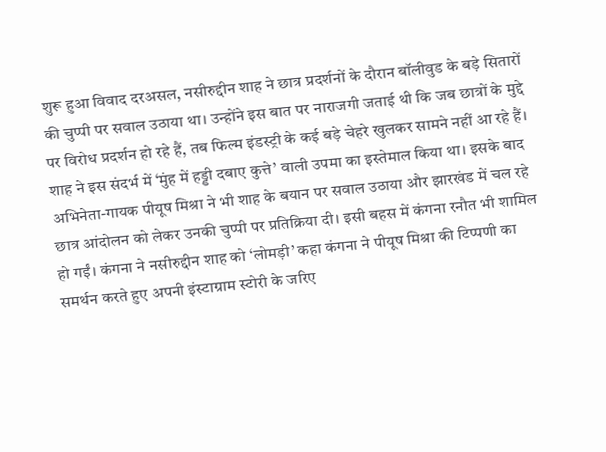शुरू हुआ विवाद दरअसल, नसीरुद्दीन शाह ने छात्र प्रदर्शनों के दौरान बॉलीवुड के बड़े सितारों की चुप्पी पर सवाल उठाया था। उन्होंने इस बात पर नाराजगी जताई थी कि जब छात्रों के मुद्दे पर विरोध प्रदर्शन हो रहे हैं, तब फिल्म इंडस्ट्री के कई बड़े चेहरे खुलकर सामने नहीं आ रहे हैं। शाह ने इस संदर्भ में ‘मुंह में हड्डी दबाए कुत्ते’ वाली उपमा का इस्तेमाल किया था। इसके बाद अभिनेता-गायक पीयूष मिश्रा ने भी शाह के बयान पर सवाल उठाया और झारखंड में चल रहे छात्र आंदोलन को लेकर उनकी चुप्पी पर प्रतिक्रिया दी। इसी बहस में कंगना रनौत भी शामिल हो गईं। कंगना ने नसीरुद्दीन शाह को ‘लोमड़ी’ कहा कंगना ने पीयूष मिश्रा की टिप्पणी का समर्थन करते हुए अपनी इंस्टाग्राम स्टोरी के जरिए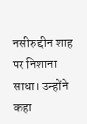नसीरुद्दीन शाह पर निशाना साधा। उन्होंने कहा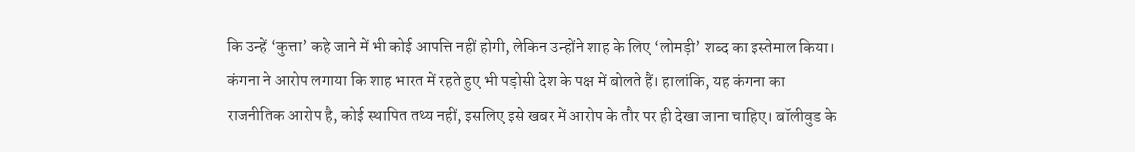कि उन्हें ‘कुत्ता’ कहे जाने में भी कोई आपत्ति नहीं होगी, लेकिन उन्होंने शाह के लिए ‘लोमड़ी’ शब्द का इस्तेमाल किया। कंगना ने आरोप लगाया कि शाह भारत में रहते हुए भी पड़ोसी देश के पक्ष में बोलते हैं। हालांकि, यह कंगना का राजनीतिक आरोप है, कोई स्थापित तथ्य नहीं, इसलिए इसे खबर में आरोप के तौर पर ही देखा जाना चाहिए। बॉलीवुड के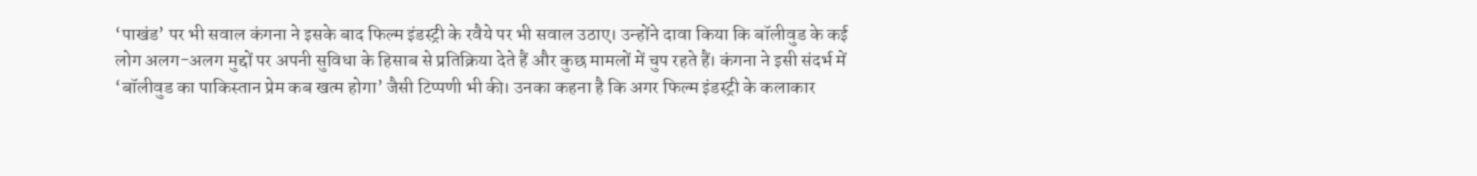‘पाखंड’ पर भी सवाल कंगना ने इसके बाद फिल्म इंडस्ट्री के रवैये पर भी सवाल उठाए। उन्होंने दावा किया कि बॉलीवुड के कई लोग अलग-अलग मुद्दों पर अपनी सुविधा के हिसाब से प्रतिक्रिया देते हैं और कुछ मामलों में चुप रहते हैं। कंगना ने इसी संदर्भ में ‘बॉलीवुड का पाकिस्तान प्रेम कब खत्म होगा’ जैसी टिप्पणी भी की। उनका कहना है कि अगर फिल्म इंडस्ट्री के कलाकार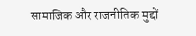सामाजिक और राजनीतिक मुद्दों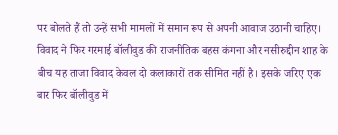पर बोलते हैं तो उन्हें सभी मामलों में समान रूप से अपनी आवाज उठानी चाहिए। विवाद ने फिर गरमाई बॉलीवुड की राजनीतिक बहस कंगना और नसीरुद्दीन शाह के बीच यह ताजा विवाद केवल दो कलाकारों तक सीमित नहीं है। इसके जरिए एक बार फिर बॉलीवुड में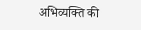अभिव्यक्ति की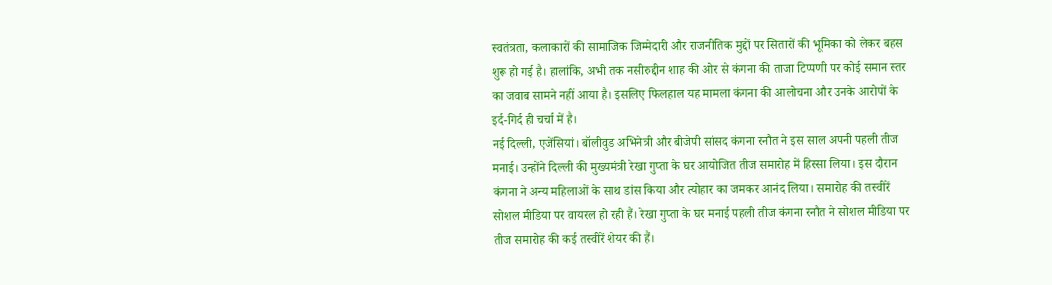स्वतंत्रता, कलाकारों की सामाजिक जिम्मेदारी और राजनीतिक मुद्दों पर सितारों की भूमिका को लेकर बहस शुरू हो गई है। हालांकि, अभी तक नसीरुद्दीन शाह की ओर से कंगना की ताजा टिप्पणी पर कोई समान स्तर का जवाब सामने नहीं आया है। इसलिए फिलहाल यह मामला कंगना की आलोचना और उनके आरोपों के इर्द-गिर्द ही चर्चा में है।
नई दिल्ली, एजेंसियां। बॉलीवुड अभिनेत्री और बीजेपी सांसद कंगना रनौत ने इस साल अपनी पहली तीज मनाई। उन्होंने दिल्ली की मुख्यमंत्री रेखा गुप्ता के घर आयोजित तीज समारोह में हिस्सा लिया। इस दौरान कंगना ने अन्य महिलाओं के साथ डांस किया और त्योहार का जमकर आनंद लिया। समारोह की तस्वीरें सोशल मीडिया पर वायरल हो रही हैं। रेखा गुप्ता के घर मनाई पहली तीज कंगना रनौत ने सोशल मीडिया पर तीज समारोह की कई तस्वीरें शेयर की हैं।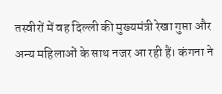तस्वीरों में वह दिल्ली की मुख्यमंत्री रेखा गुप्ता और अन्य महिलाओं के साथ नजर आ रही हैं। कंगना ने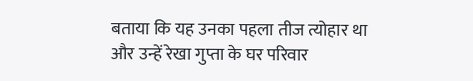बताया कि यह उनका पहला तीज त्योहार था और उन्हें रेखा गुप्ता के घर परिवार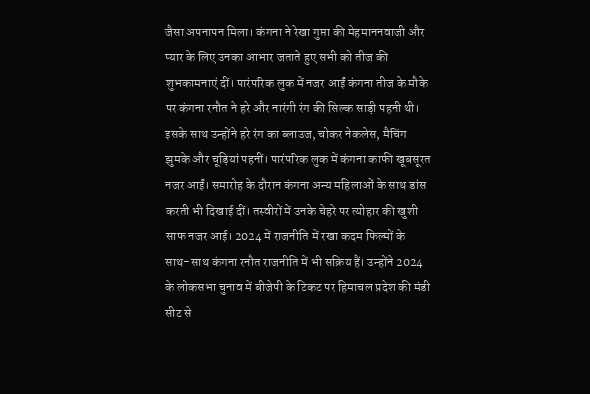जैसा अपनापन मिला। कंगना ने रेखा गुप्ता की मेहमाननवाजी और प्यार के लिए उनका आभार जताते हुए सभी को तीज की शुभकामनाएं दीं। पारंपरिक लुक में नजर आईं कंगना तीज के मौके पर कंगना रनौत ने हरे और नारंगी रंग की सिल्क साड़ी पहनी थी। इसके साथ उन्होंने हरे रंग का ब्लाउज, चोकर नेकलेस, मैचिंग झुमके और चूड़ियां पहनीं। पारंपरिक लुक में कंगना काफी खूबसूरत नजर आईं। समारोह के दौरान कंगना अन्य महिलाओं के साथ डांस करती भी दिखाई दीं। तस्वीरों में उनके चेहरे पर त्योहार की खुशी साफ नजर आई। 2024 में राजनीति में रखा कदम फिल्मों के साथ-साथ कंगना रनौत राजनीति में भी सक्रिय हैं। उन्होंने 2024 के लोकसभा चुनाव में बीजेपी के टिकट पर हिमाचल प्रदेश की मंडी सीट से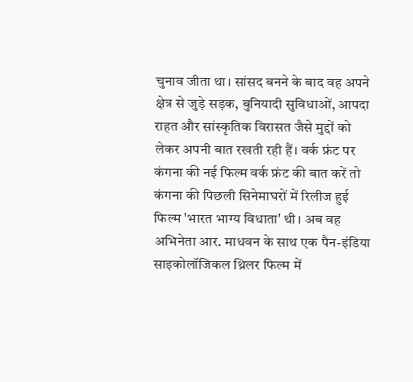चुनाव जीता था। सांसद बनने के बाद वह अपने क्षेत्र से जुड़े सड़क, बुनियादी सुविधाओं, आपदा राहत और सांस्कृतिक विरासत जैसे मुद्दों को लेकर अपनी बात रखती रही हैं। वर्क फ्रंट पर कंगना की नई फिल्म वर्क फ्रंट की बात करें तो कंगना की पिछली सिनेमाघरों में रिलीज हुई फिल्म 'भारत भाग्य विधाता' थी। अब वह अभिनेता आर. माधवन के साथ एक पैन-इंडिया साइकोलॉजिकल थ्रिलर फिल्म में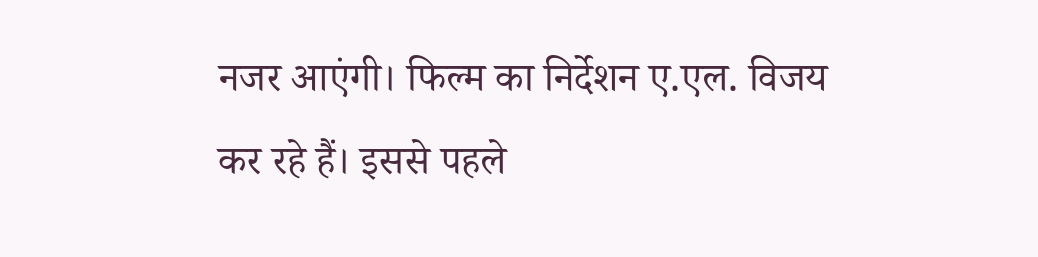नजर आएंगी। फिल्म का निर्देशन ए.एल. विजय कर रहे हैं। इससे पहले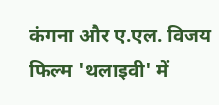कंगना और ए.एल. विजय फिल्म 'थलाइवी' में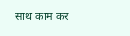साथ काम कर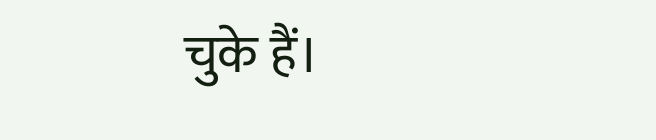चुके हैं।